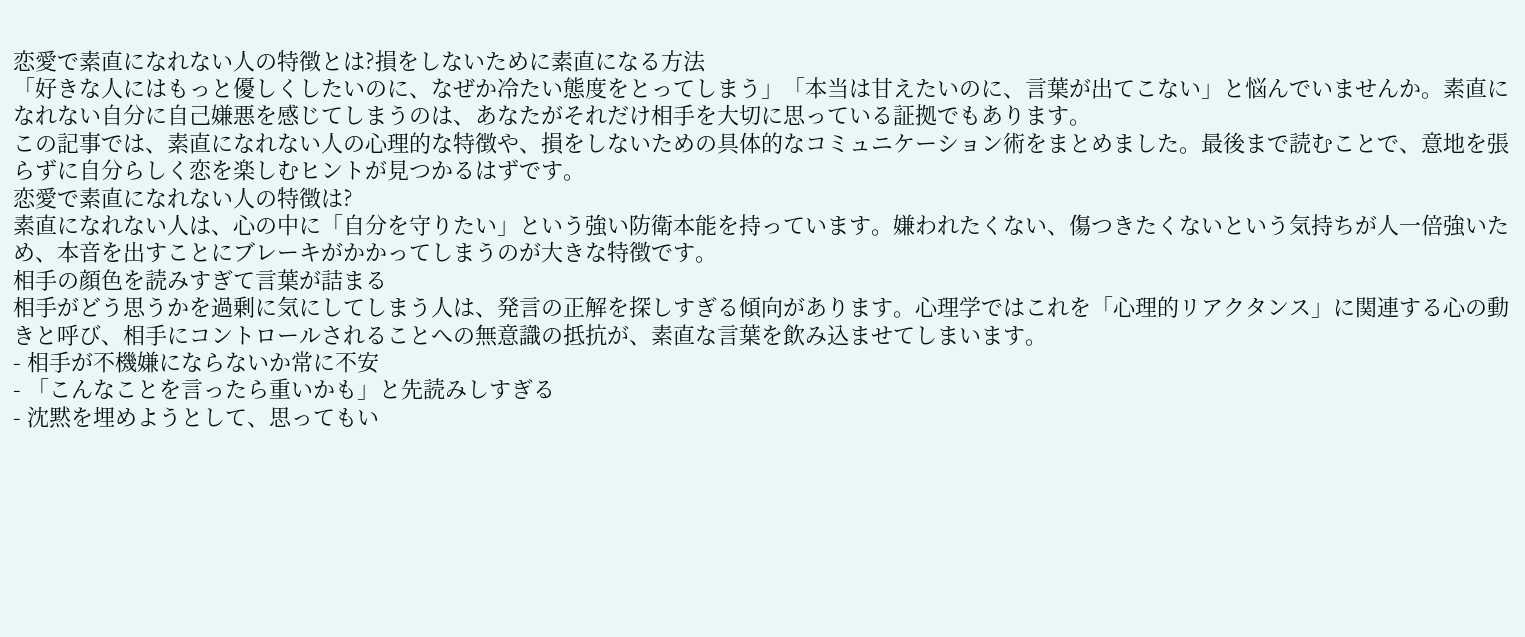恋愛で素直になれない人の特徴とは?損をしないために素直になる方法
「好きな人にはもっと優しくしたいのに、なぜか冷たい態度をとってしまう」「本当は甘えたいのに、言葉が出てこない」と悩んでいませんか。素直になれない自分に自己嫌悪を感じてしまうのは、あなたがそれだけ相手を大切に思っている証拠でもあります。
この記事では、素直になれない人の心理的な特徴や、損をしないための具体的なコミュニケーション術をまとめました。最後まで読むことで、意地を張らずに自分らしく恋を楽しむヒントが見つかるはずです。
恋愛で素直になれない人の特徴は?
素直になれない人は、心の中に「自分を守りたい」という強い防衛本能を持っています。嫌われたくない、傷つきたくないという気持ちが人一倍強いため、本音を出すことにブレーキがかかってしまうのが大きな特徴です。
相手の顔色を読みすぎて言葉が詰まる
相手がどう思うかを過剰に気にしてしまう人は、発言の正解を探しすぎる傾向があります。心理学ではこれを「心理的リアクタンス」に関連する心の動きと呼び、相手にコントロールされることへの無意識の抵抗が、素直な言葉を飲み込ませてしまいます。
- 相手が不機嫌にならないか常に不安
- 「こんなことを言ったら重いかも」と先読みしすぎる
- 沈黙を埋めようとして、思ってもい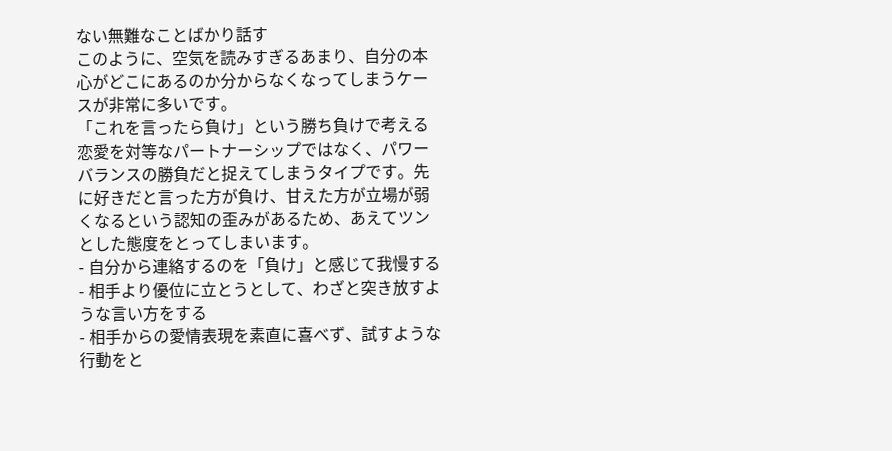ない無難なことばかり話す
このように、空気を読みすぎるあまり、自分の本心がどこにあるのか分からなくなってしまうケースが非常に多いです。
「これを言ったら負け」という勝ち負けで考える
恋愛を対等なパートナーシップではなく、パワーバランスの勝負だと捉えてしまうタイプです。先に好きだと言った方が負け、甘えた方が立場が弱くなるという認知の歪みがあるため、あえてツンとした態度をとってしまいます。
- 自分から連絡するのを「負け」と感じて我慢する
- 相手より優位に立とうとして、わざと突き放すような言い方をする
- 相手からの愛情表現を素直に喜べず、試すような行動をと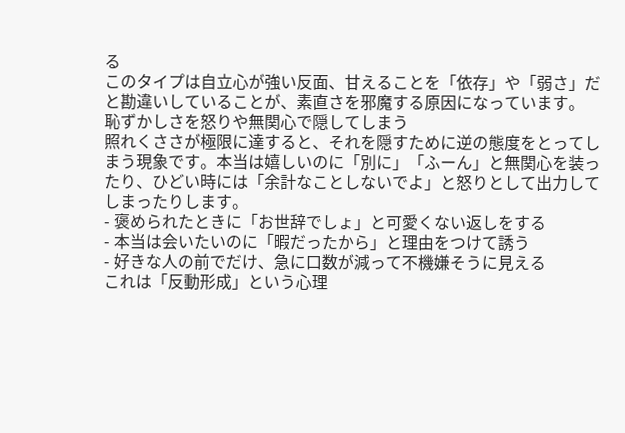る
このタイプは自立心が強い反面、甘えることを「依存」や「弱さ」だと勘違いしていることが、素直さを邪魔する原因になっています。
恥ずかしさを怒りや無関心で隠してしまう
照れくささが極限に達すると、それを隠すために逆の態度をとってしまう現象です。本当は嬉しいのに「別に」「ふーん」と無関心を装ったり、ひどい時には「余計なことしないでよ」と怒りとして出力してしまったりします。
- 褒められたときに「お世辞でしょ」と可愛くない返しをする
- 本当は会いたいのに「暇だったから」と理由をつけて誘う
- 好きな人の前でだけ、急に口数が減って不機嫌そうに見える
これは「反動形成」という心理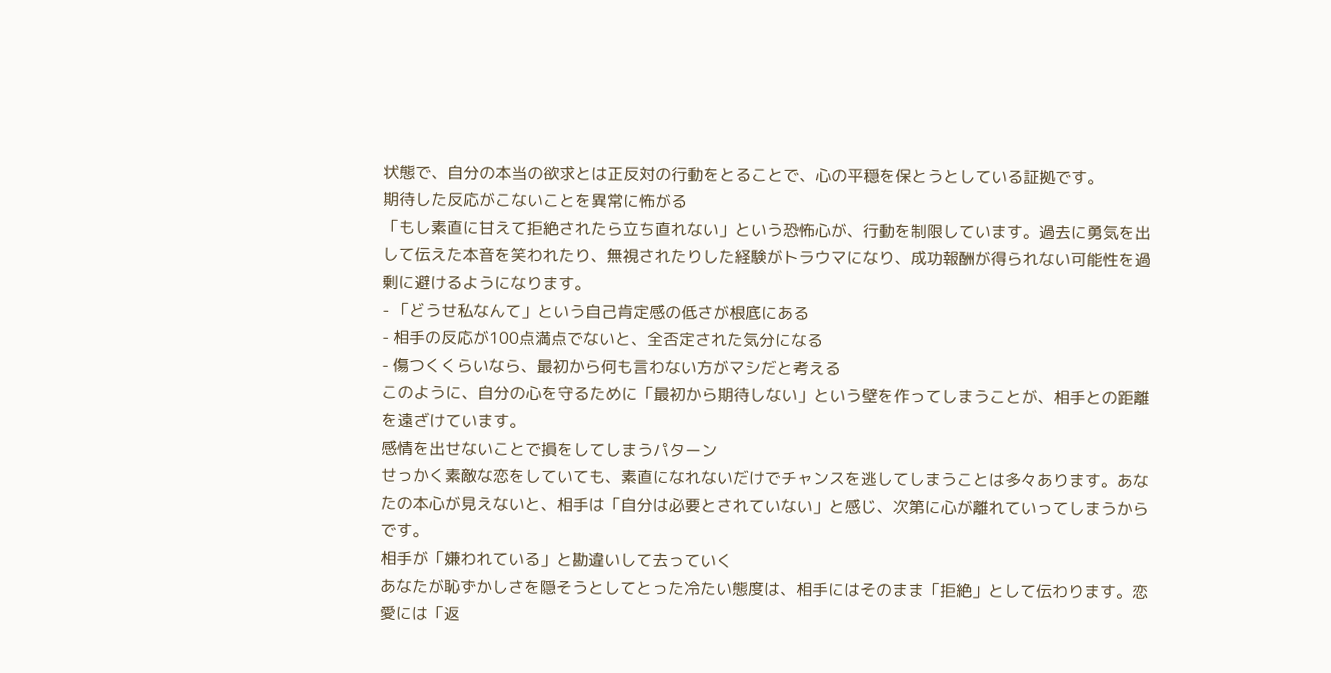状態で、自分の本当の欲求とは正反対の行動をとることで、心の平穏を保とうとしている証拠です。
期待した反応がこないことを異常に怖がる
「もし素直に甘えて拒絶されたら立ち直れない」という恐怖心が、行動を制限しています。過去に勇気を出して伝えた本音を笑われたり、無視されたりした経験がトラウマになり、成功報酬が得られない可能性を過剰に避けるようになります。
- 「どうせ私なんて」という自己肯定感の低さが根底にある
- 相手の反応が100点満点でないと、全否定された気分になる
- 傷つくくらいなら、最初から何も言わない方がマシだと考える
このように、自分の心を守るために「最初から期待しない」という壁を作ってしまうことが、相手との距離を遠ざけています。
感情を出せないことで損をしてしまうパターン
せっかく素敵な恋をしていても、素直になれないだけでチャンスを逃してしまうことは多々あります。あなたの本心が見えないと、相手は「自分は必要とされていない」と感じ、次第に心が離れていってしまうからです。
相手が「嫌われている」と勘違いして去っていく
あなたが恥ずかしさを隠そうとしてとった冷たい態度は、相手にはそのまま「拒絶」として伝わります。恋愛には「返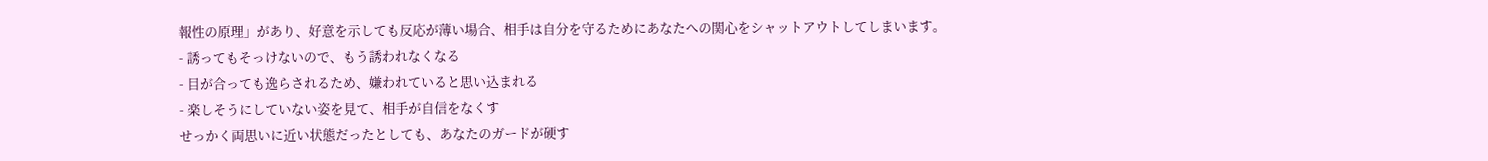報性の原理」があり、好意を示しても反応が薄い場合、相手は自分を守るためにあなたへの関心をシャットアウトしてしまいます。
- 誘ってもそっけないので、もう誘われなくなる
- 目が合っても逸らされるため、嫌われていると思い込まれる
- 楽しそうにしていない姿を見て、相手が自信をなくす
せっかく両思いに近い状態だったとしても、あなたのガードが硬す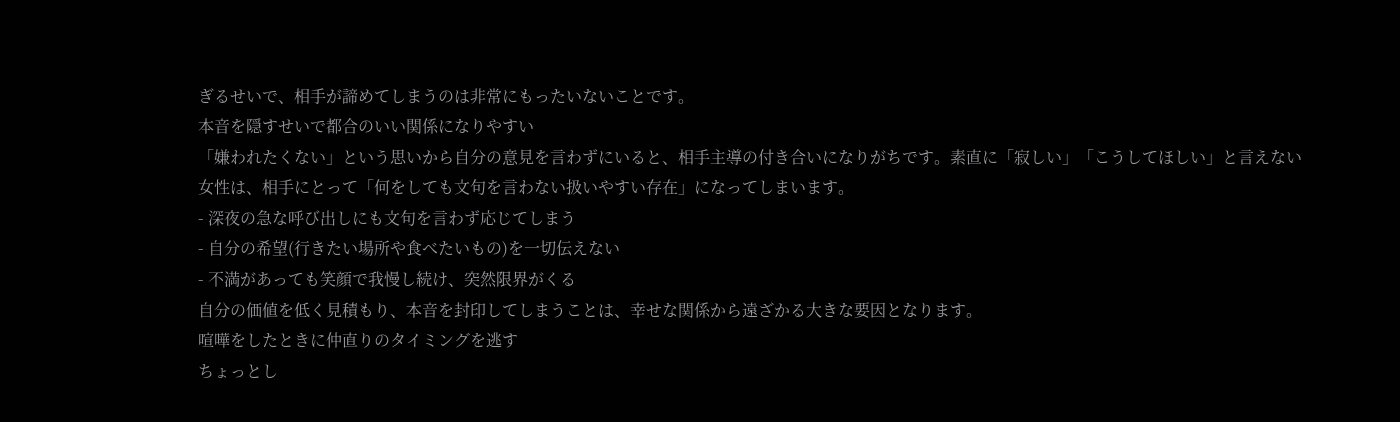ぎるせいで、相手が諦めてしまうのは非常にもったいないことです。
本音を隠すせいで都合のいい関係になりやすい
「嫌われたくない」という思いから自分の意見を言わずにいると、相手主導の付き合いになりがちです。素直に「寂しい」「こうしてほしい」と言えない女性は、相手にとって「何をしても文句を言わない扱いやすい存在」になってしまいます。
- 深夜の急な呼び出しにも文句を言わず応じてしまう
- 自分の希望(行きたい場所や食べたいもの)を一切伝えない
- 不満があっても笑顔で我慢し続け、突然限界がくる
自分の価値を低く見積もり、本音を封印してしまうことは、幸せな関係から遠ざかる大きな要因となります。
喧嘩をしたときに仲直りのタイミングを逃す
ちょっとし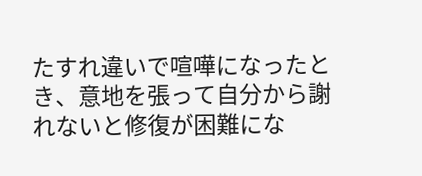たすれ違いで喧嘩になったとき、意地を張って自分から謝れないと修復が困難にな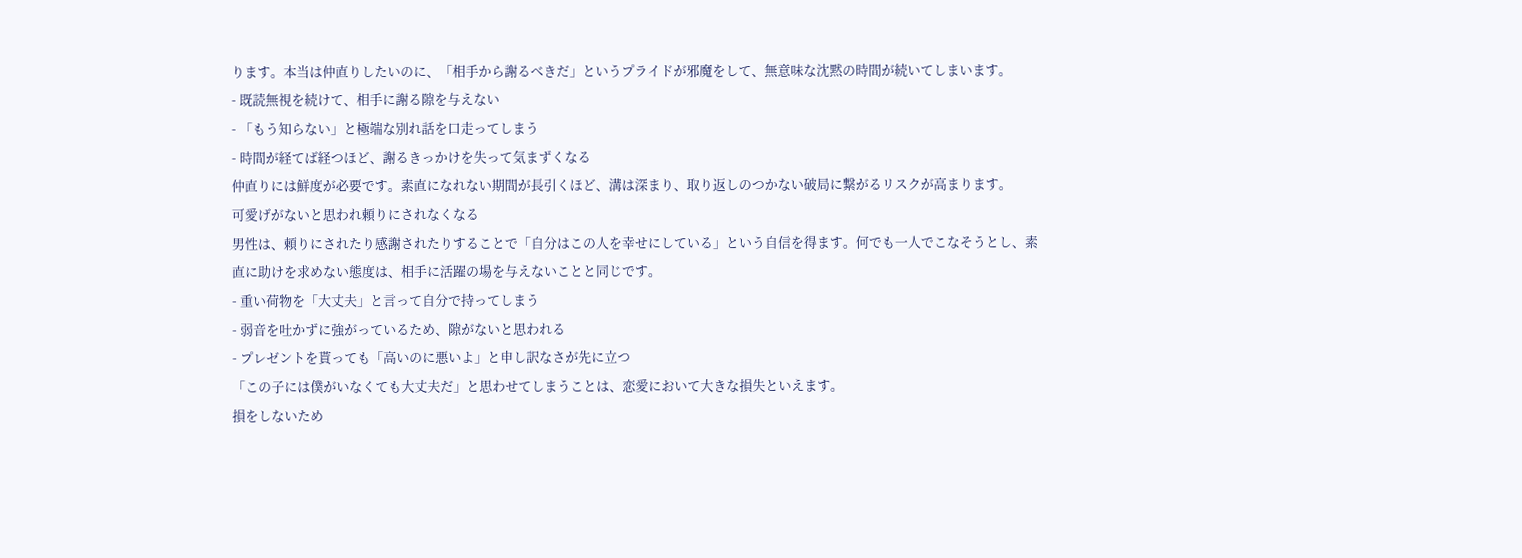ります。本当は仲直りしたいのに、「相手から謝るべきだ」というプライドが邪魔をして、無意味な沈黙の時間が続いてしまいます。
- 既読無視を続けて、相手に謝る隙を与えない
- 「もう知らない」と極端な別れ話を口走ってしまう
- 時間が経てば経つほど、謝るきっかけを失って気まずくなる
仲直りには鮮度が必要です。素直になれない期間が長引くほど、溝は深まり、取り返しのつかない破局に繋がるリスクが高まります。
可愛げがないと思われ頼りにされなくなる
男性は、頼りにされたり感謝されたりすることで「自分はこの人を幸せにしている」という自信を得ます。何でも一人でこなそうとし、素直に助けを求めない態度は、相手に活躍の場を与えないことと同じです。
- 重い荷物を「大丈夫」と言って自分で持ってしまう
- 弱音を吐かずに強がっているため、隙がないと思われる
- プレゼントを貰っても「高いのに悪いよ」と申し訳なさが先に立つ
「この子には僕がいなくても大丈夫だ」と思わせてしまうことは、恋愛において大きな損失といえます。
損をしないため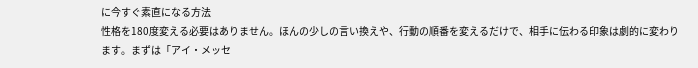に今すぐ素直になる方法
性格を180度変える必要はありません。ほんの少しの言い換えや、行動の順番を変えるだけで、相手に伝わる印象は劇的に変わります。まずは「アイ・メッセ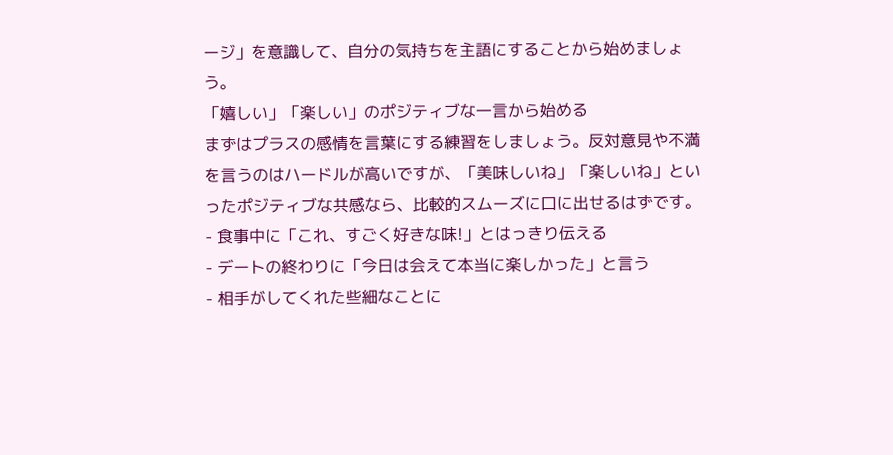ージ」を意識して、自分の気持ちを主語にすることから始めましょう。
「嬉しい」「楽しい」のポジティブな一言から始める
まずはプラスの感情を言葉にする練習をしましょう。反対意見や不満を言うのはハードルが高いですが、「美味しいね」「楽しいね」といったポジティブな共感なら、比較的スムーズに口に出せるはずです。
- 食事中に「これ、すごく好きな味!」とはっきり伝える
- デートの終わりに「今日は会えて本当に楽しかった」と言う
- 相手がしてくれた些細なことに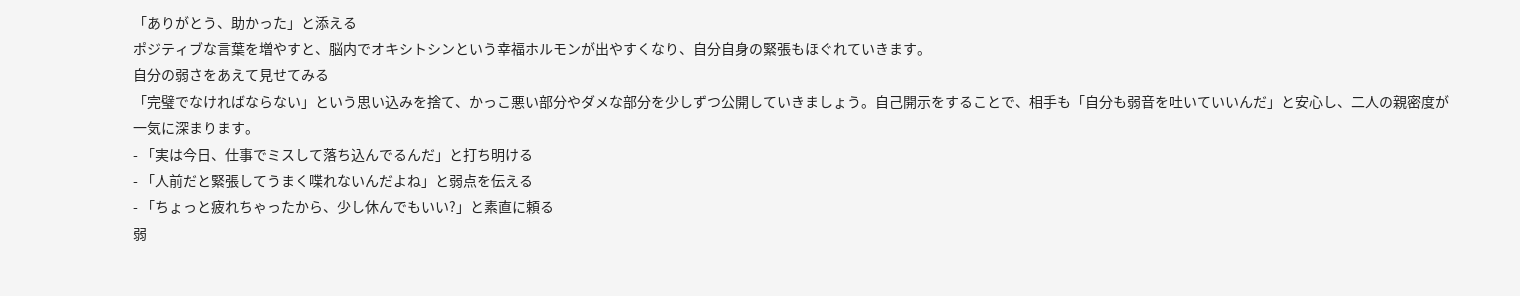「ありがとう、助かった」と添える
ポジティブな言葉を増やすと、脳内でオキシトシンという幸福ホルモンが出やすくなり、自分自身の緊張もほぐれていきます。
自分の弱さをあえて見せてみる
「完璧でなければならない」という思い込みを捨て、かっこ悪い部分やダメな部分を少しずつ公開していきましょう。自己開示をすることで、相手も「自分も弱音を吐いていいんだ」と安心し、二人の親密度が一気に深まります。
- 「実は今日、仕事でミスして落ち込んでるんだ」と打ち明ける
- 「人前だと緊張してうまく喋れないんだよね」と弱点を伝える
- 「ちょっと疲れちゃったから、少し休んでもいい?」と素直に頼る
弱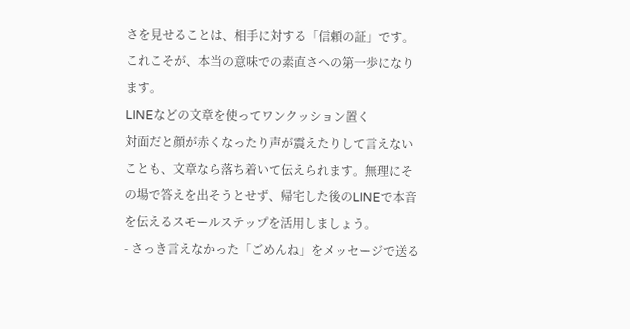さを見せることは、相手に対する「信頼の証」です。これこそが、本当の意味での素直さへの第一歩になります。
LINEなどの文章を使ってワンクッション置く
対面だと顔が赤くなったり声が震えたりして言えないことも、文章なら落ち着いて伝えられます。無理にその場で答えを出そうとせず、帰宅した後のLINEで本音を伝えるスモールステップを活用しましょう。
- さっき言えなかった「ごめんね」をメッセージで送る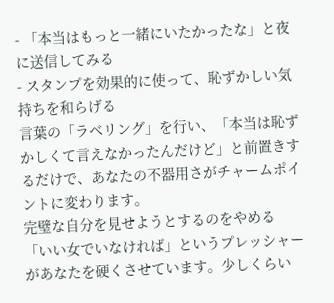- 「本当はもっと一緒にいたかったな」と夜に送信してみる
- スタンプを効果的に使って、恥ずかしい気持ちを和らげる
言葉の「ラベリング」を行い、「本当は恥ずかしくて言えなかったんだけど」と前置きするだけで、あなたの不器用さがチャームポイントに変わります。
完璧な自分を見せようとするのをやめる
「いい女でいなければ」というプレッシャーがあなたを硬くさせています。少しくらい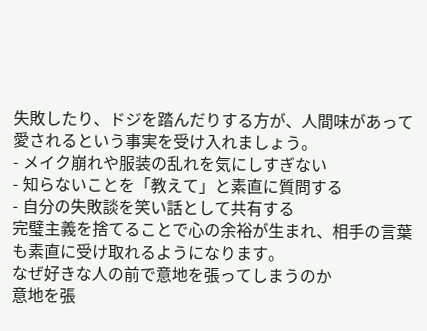失敗したり、ドジを踏んだりする方が、人間味があって愛されるという事実を受け入れましょう。
- メイク崩れや服装の乱れを気にしすぎない
- 知らないことを「教えて」と素直に質問する
- 自分の失敗談を笑い話として共有する
完璧主義を捨てることで心の余裕が生まれ、相手の言葉も素直に受け取れるようになります。
なぜ好きな人の前で意地を張ってしまうのか
意地を張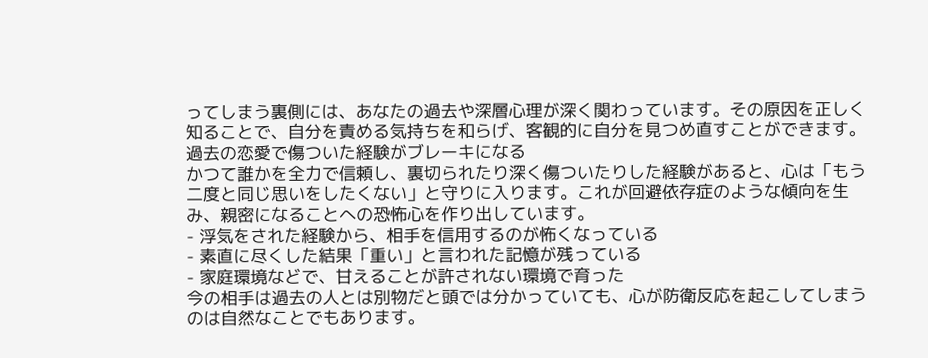ってしまう裏側には、あなたの過去や深層心理が深く関わっています。その原因を正しく知ることで、自分を責める気持ちを和らげ、客観的に自分を見つめ直すことができます。
過去の恋愛で傷ついた経験がブレーキになる
かつて誰かを全力で信頼し、裏切られたり深く傷ついたりした経験があると、心は「もう二度と同じ思いをしたくない」と守りに入ります。これが回避依存症のような傾向を生み、親密になることへの恐怖心を作り出しています。
- 浮気をされた経験から、相手を信用するのが怖くなっている
- 素直に尽くした結果「重い」と言われた記憶が残っている
- 家庭環境などで、甘えることが許されない環境で育った
今の相手は過去の人とは別物だと頭では分かっていても、心が防衛反応を起こしてしまうのは自然なことでもあります。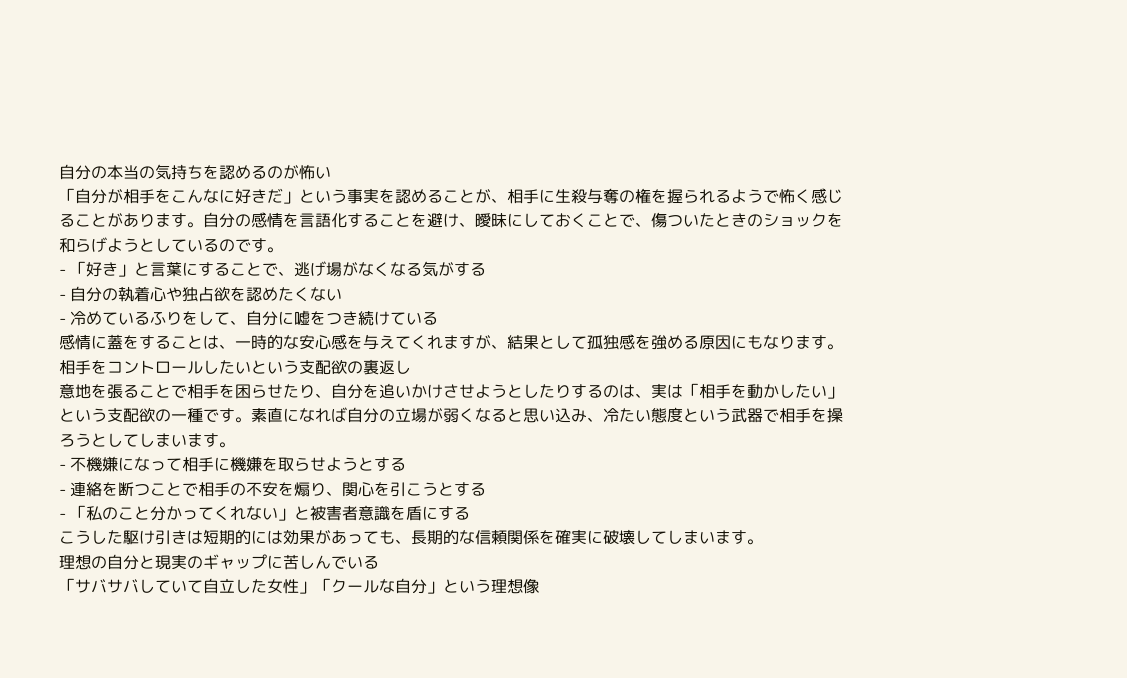自分の本当の気持ちを認めるのが怖い
「自分が相手をこんなに好きだ」という事実を認めることが、相手に生殺与奪の権を握られるようで怖く感じることがあります。自分の感情を言語化することを避け、曖昧にしておくことで、傷ついたときのショックを和らげようとしているのです。
- 「好き」と言葉にすることで、逃げ場がなくなる気がする
- 自分の執着心や独占欲を認めたくない
- 冷めているふりをして、自分に嘘をつき続けている
感情に蓋をすることは、一時的な安心感を与えてくれますが、結果として孤独感を強める原因にもなります。
相手をコントロールしたいという支配欲の裏返し
意地を張ることで相手を困らせたり、自分を追いかけさせようとしたりするのは、実は「相手を動かしたい」という支配欲の一種です。素直になれば自分の立場が弱くなると思い込み、冷たい態度という武器で相手を操ろうとしてしまいます。
- 不機嫌になって相手に機嫌を取らせようとする
- 連絡を断つことで相手の不安を煽り、関心を引こうとする
- 「私のこと分かってくれない」と被害者意識を盾にする
こうした駆け引きは短期的には効果があっても、長期的な信頼関係を確実に破壊してしまいます。
理想の自分と現実のギャップに苦しんでいる
「サバサバしていて自立した女性」「クールな自分」という理想像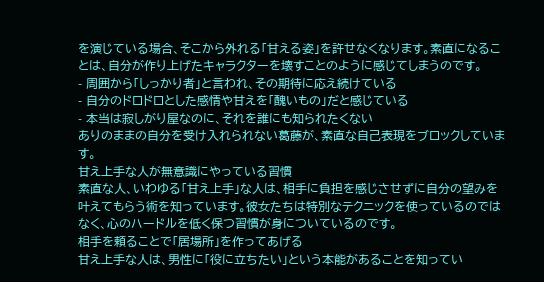を演じている場合、そこから外れる「甘える姿」を許せなくなります。素直になることは、自分が作り上げたキャラクターを壊すことのように感じてしまうのです。
- 周囲から「しっかり者」と言われ、その期待に応え続けている
- 自分のドロドロとした感情や甘えを「醜いもの」だと感じている
- 本当は寂しがり屋なのに、それを誰にも知られたくない
ありのままの自分を受け入れられない葛藤が、素直な自己表現をブロックしています。
甘え上手な人が無意識にやっている習慣
素直な人、いわゆる「甘え上手」な人は、相手に負担を感じさせずに自分の望みを叶えてもらう術を知っています。彼女たちは特別なテクニックを使っているのではなく、心のハードルを低く保つ習慣が身についているのです。
相手を頼ることで「居場所」を作ってあげる
甘え上手な人は、男性に「役に立ちたい」という本能があることを知ってい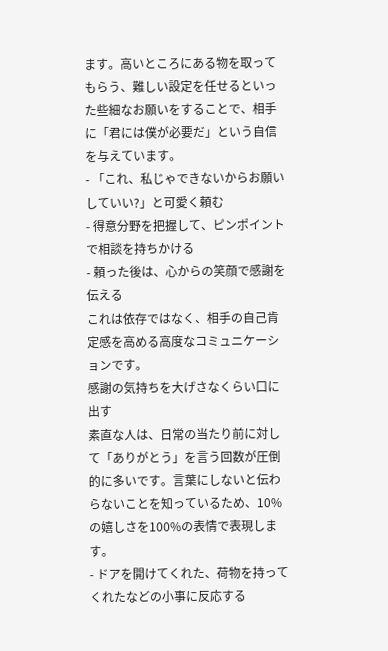ます。高いところにある物を取ってもらう、難しい設定を任せるといった些細なお願いをすることで、相手に「君には僕が必要だ」という自信を与えています。
- 「これ、私じゃできないからお願いしていい?」と可愛く頼む
- 得意分野を把握して、ピンポイントで相談を持ちかける
- 頼った後は、心からの笑顔で感謝を伝える
これは依存ではなく、相手の自己肯定感を高める高度なコミュニケーションです。
感謝の気持ちを大げさなくらい口に出す
素直な人は、日常の当たり前に対して「ありがとう」を言う回数が圧倒的に多いです。言葉にしないと伝わらないことを知っているため、10%の嬉しさを100%の表情で表現します。
- ドアを開けてくれた、荷物を持ってくれたなどの小事に反応する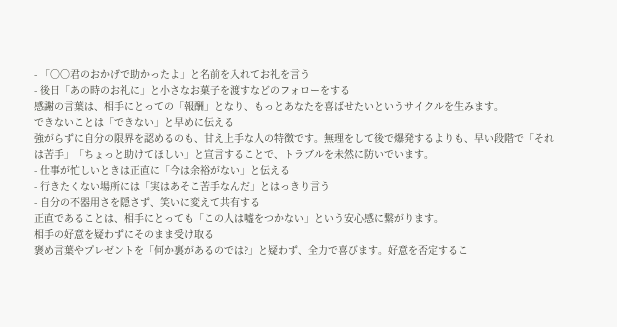- 「〇〇君のおかげで助かったよ」と名前を入れてお礼を言う
- 後日「あの時のお礼に」と小さなお菓子を渡すなどのフォローをする
感謝の言葉は、相手にとっての「報酬」となり、もっとあなたを喜ばせたいというサイクルを生みます。
できないことは「できない」と早めに伝える
強がらずに自分の限界を認めるのも、甘え上手な人の特徴です。無理をして後で爆発するよりも、早い段階で「それは苦手」「ちょっと助けてほしい」と宣言することで、トラブルを未然に防いでいます。
- 仕事が忙しいときは正直に「今は余裕がない」と伝える
- 行きたくない場所には「実はあそこ苦手なんだ」とはっきり言う
- 自分の不器用さを隠さず、笑いに変えて共有する
正直であることは、相手にとっても「この人は嘘をつかない」という安心感に繋がります。
相手の好意を疑わずにそのまま受け取る
褒め言葉やプレゼントを「何か裏があるのでは?」と疑わず、全力で喜びます。好意を否定するこ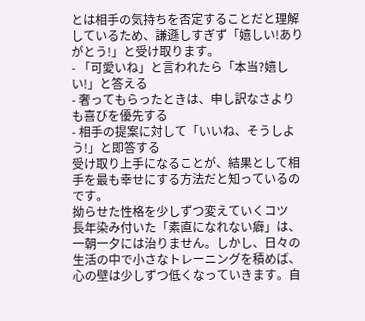とは相手の気持ちを否定することだと理解しているため、謙遜しすぎず「嬉しい!ありがとう!」と受け取ります。
- 「可愛いね」と言われたら「本当?嬉しい!」と答える
- 奢ってもらったときは、申し訳なさよりも喜びを優先する
- 相手の提案に対して「いいね、そうしよう!」と即答する
受け取り上手になることが、結果として相手を最も幸せにする方法だと知っているのです。
拗らせた性格を少しずつ変えていくコツ
長年染み付いた「素直になれない癖」は、一朝一夕には治りません。しかし、日々の生活の中で小さなトレーニングを積めば、心の壁は少しずつ低くなっていきます。自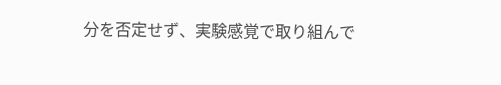分を否定せず、実験感覚で取り組んで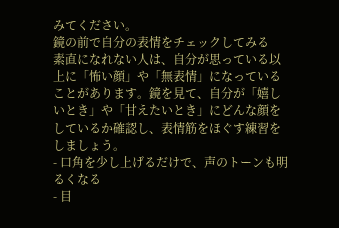みてください。
鏡の前で自分の表情をチェックしてみる
素直になれない人は、自分が思っている以上に「怖い顔」や「無表情」になっていることがあります。鏡を見て、自分が「嬉しいとき」や「甘えたいとき」にどんな顔をしているか確認し、表情筋をほぐす練習をしましょう。
- 口角を少し上げるだけで、声のトーンも明るくなる
- 目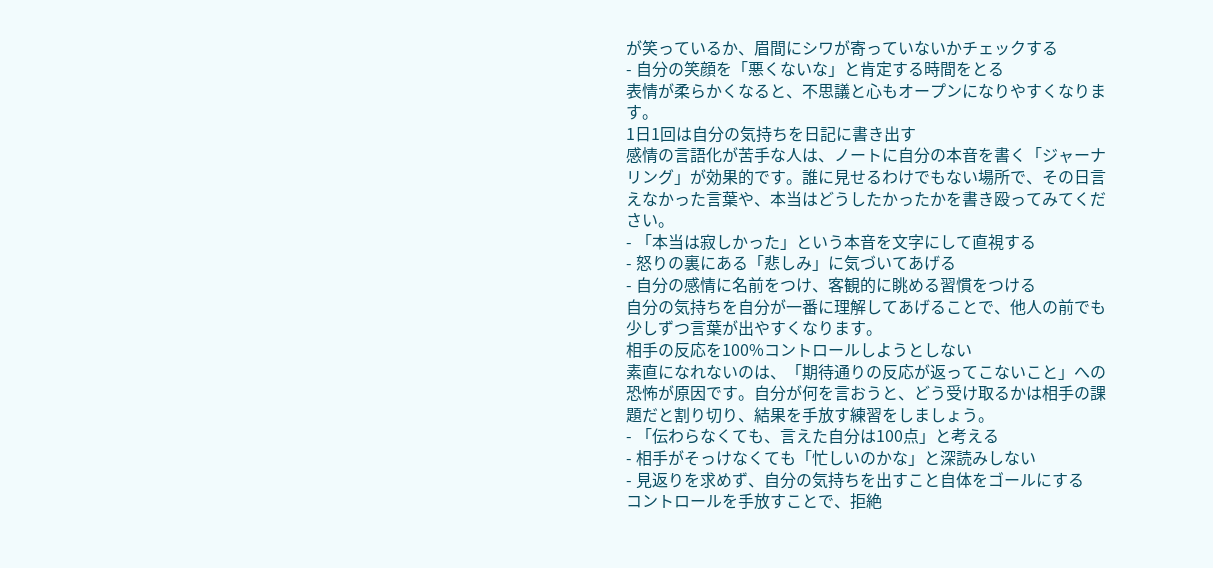が笑っているか、眉間にシワが寄っていないかチェックする
- 自分の笑顔を「悪くないな」と肯定する時間をとる
表情が柔らかくなると、不思議と心もオープンになりやすくなります。
1日1回は自分の気持ちを日記に書き出す
感情の言語化が苦手な人は、ノートに自分の本音を書く「ジャーナリング」が効果的です。誰に見せるわけでもない場所で、その日言えなかった言葉や、本当はどうしたかったかを書き殴ってみてください。
- 「本当は寂しかった」という本音を文字にして直視する
- 怒りの裏にある「悲しみ」に気づいてあげる
- 自分の感情に名前をつけ、客観的に眺める習慣をつける
自分の気持ちを自分が一番に理解してあげることで、他人の前でも少しずつ言葉が出やすくなります。
相手の反応を100%コントロールしようとしない
素直になれないのは、「期待通りの反応が返ってこないこと」への恐怖が原因です。自分が何を言おうと、どう受け取るかは相手の課題だと割り切り、結果を手放す練習をしましょう。
- 「伝わらなくても、言えた自分は100点」と考える
- 相手がそっけなくても「忙しいのかな」と深読みしない
- 見返りを求めず、自分の気持ちを出すこと自体をゴールにする
コントロールを手放すことで、拒絶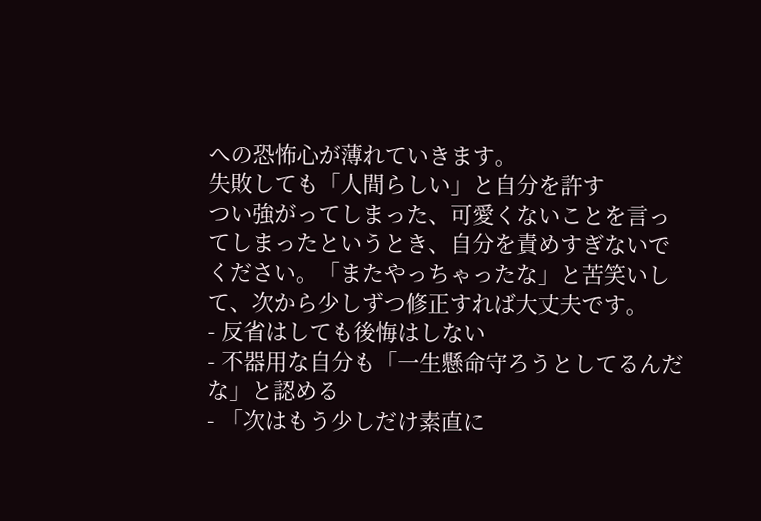への恐怖心が薄れていきます。
失敗しても「人間らしい」と自分を許す
つい強がってしまった、可愛くないことを言ってしまったというとき、自分を責めすぎないでください。「またやっちゃったな」と苦笑いして、次から少しずつ修正すれば大丈夫です。
- 反省はしても後悔はしない
- 不器用な自分も「一生懸命守ろうとしてるんだな」と認める
- 「次はもう少しだけ素直に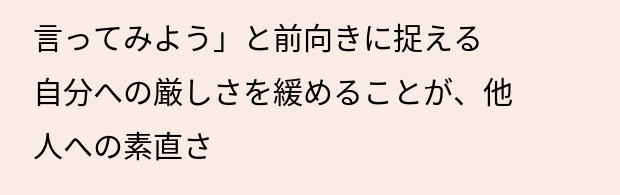言ってみよう」と前向きに捉える
自分への厳しさを緩めることが、他人への素直さ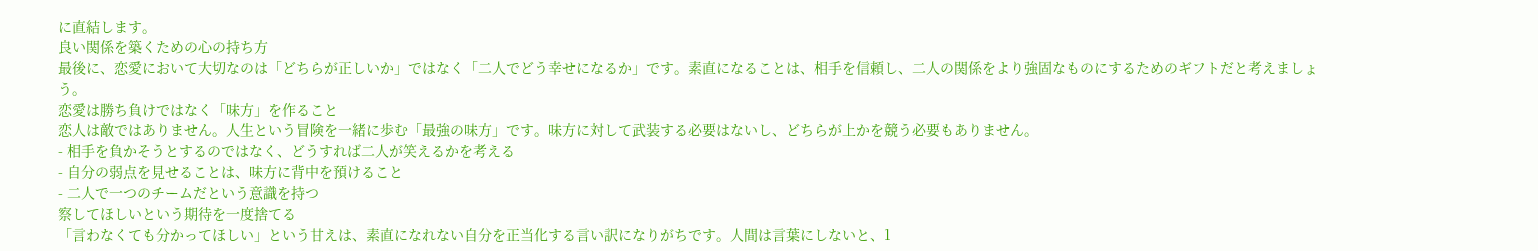に直結します。
良い関係を築くための心の持ち方
最後に、恋愛において大切なのは「どちらが正しいか」ではなく「二人でどう幸せになるか」です。素直になることは、相手を信頼し、二人の関係をより強固なものにするためのギフトだと考えましょう。
恋愛は勝ち負けではなく「味方」を作ること
恋人は敵ではありません。人生という冒険を一緒に歩む「最強の味方」です。味方に対して武装する必要はないし、どちらが上かを競う必要もありません。
- 相手を負かそうとするのではなく、どうすれば二人が笑えるかを考える
- 自分の弱点を見せることは、味方に背中を預けること
- 二人で一つのチームだという意識を持つ
察してほしいという期待を一度捨てる
「言わなくても分かってほしい」という甘えは、素直になれない自分を正当化する言い訳になりがちです。人間は言葉にしないと、1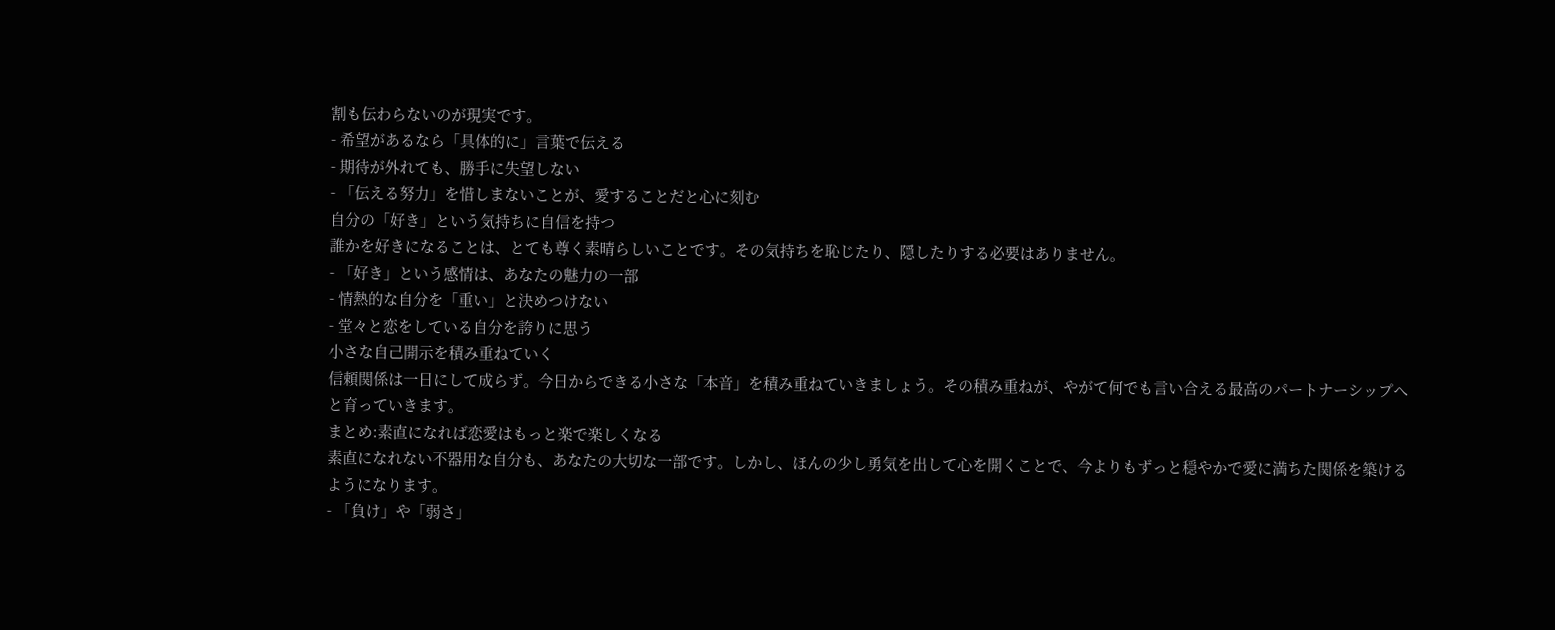割も伝わらないのが現実です。
- 希望があるなら「具体的に」言葉で伝える
- 期待が外れても、勝手に失望しない
- 「伝える努力」を惜しまないことが、愛することだと心に刻む
自分の「好き」という気持ちに自信を持つ
誰かを好きになることは、とても尊く素晴らしいことです。その気持ちを恥じたり、隠したりする必要はありません。
- 「好き」という感情は、あなたの魅力の一部
- 情熱的な自分を「重い」と決めつけない
- 堂々と恋をしている自分を誇りに思う
小さな自己開示を積み重ねていく
信頼関係は一日にして成らず。今日からできる小さな「本音」を積み重ねていきましょう。その積み重ねが、やがて何でも言い合える最高のパートナーシップへと育っていきます。
まとめ:素直になれば恋愛はもっと楽で楽しくなる
素直になれない不器用な自分も、あなたの大切な一部です。しかし、ほんの少し勇気を出して心を開くことで、今よりもずっと穏やかで愛に満ちた関係を築けるようになります。
- 「負け」や「弱さ」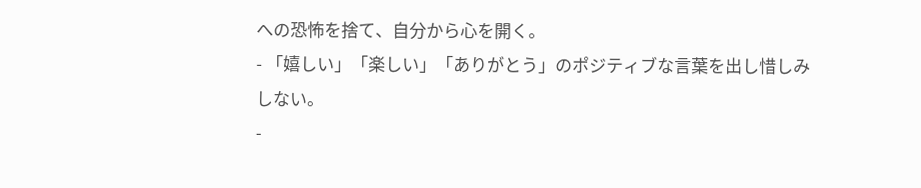への恐怖を捨て、自分から心を開く。
- 「嬉しい」「楽しい」「ありがとう」のポジティブな言葉を出し惜しみしない。
-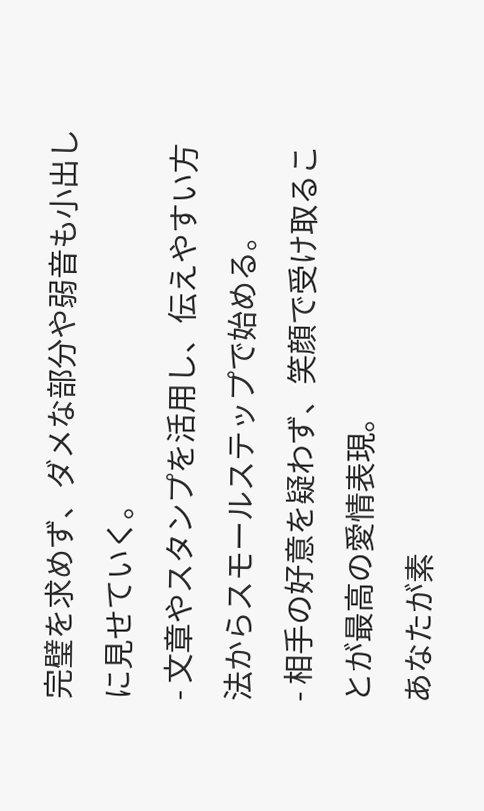完璧を求めず、ダメな部分や弱音も小出しに見せていく。
- 文章やスタンプを活用し、伝えやすい方法からスモールステップで始める。
- 相手の好意を疑わず、笑顔で受け取ることが最高の愛情表現。
あなたが素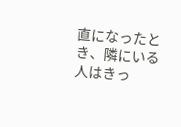直になったとき、隣にいる人はきっ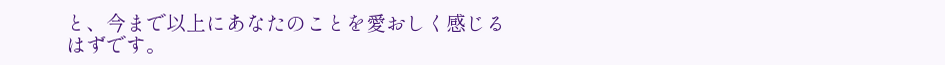と、今まで以上にあなたのことを愛おしく感じるはずです。